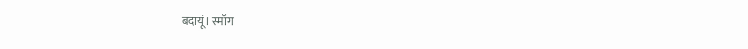बदायूं। स्मॉग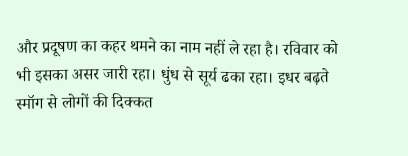और प्रदूषण का कहर थमने का नाम नहीं ले रहा है। रविवार को भी इसका असर जारी रहा। धुंध से सूर्य ढका रहा। इधर बढ़ते स्मॉग से लोगों की दिक्कत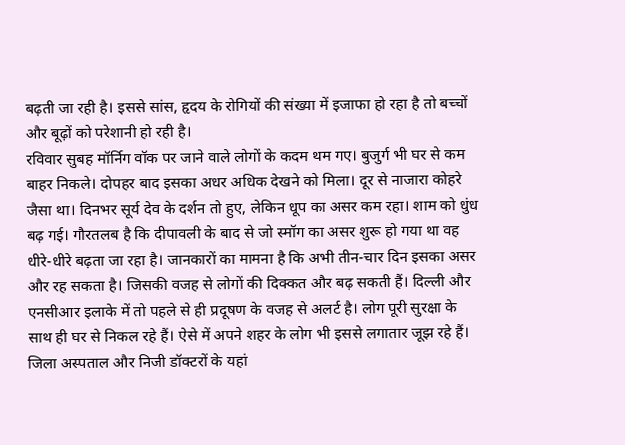बढ़ती जा रही है। इससे सांस, हृदय के रोगियों की संख्या में इजाफा हो रहा है तो बच्चों और बूढ़ों को परेशानी हो रही है।
रविवार सुबह मॉर्निग वॉक पर जाने वाले लोगों के कदम थम गए। बुजुर्ग भी घर से कम बाहर निकले। दोपहर बाद इसका अधर अधिक देखने को मिला। दूर से नाजारा कोहरे जैसा था। दिनभर सूर्य देव के दर्शन तो हुए, लेकिन धूप का असर कम रहा। शाम को धुंध बढ़ गई। गौरतलब है कि दीपावली के बाद से जो स्मॉग का असर शुरू हो गया था वह धीरे-धीरे बढ़ता जा रहा है। जानकारों का मामना है कि अभी तीन-चार दिन इसका असर और रह सकता है। जिसकी वजह से लोगों की दिक्कत और बढ़ सकती हैं। दिल्ली और एनसीआर इलाके में तो पहले से ही प्रदूषण के वजह से अलर्ट है। लोग पूरी सुरक्षा के साथ ही घर से निकल रहे हैं। ऐसे में अपने शहर के लोग भी इससे लगातार जूझ रहे हैं। जिला अस्पताल और निजी डॉक्टरों के यहां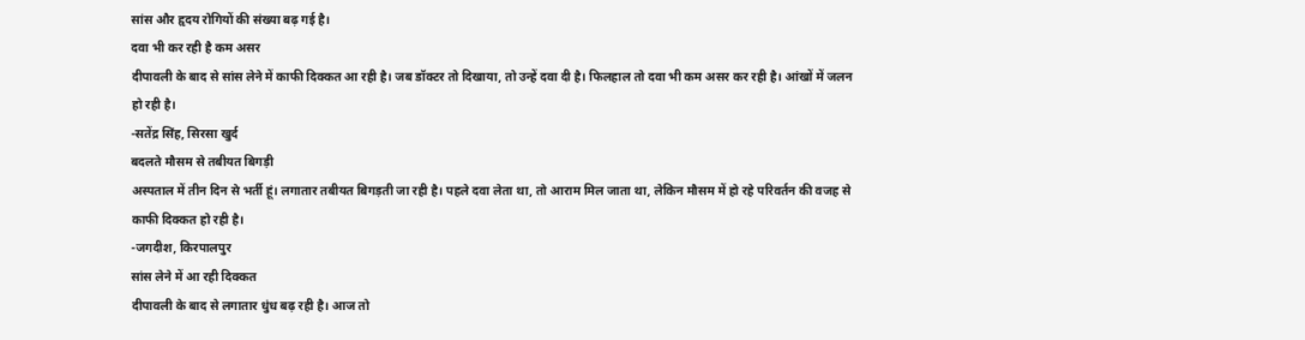सांस और हृदय रोगियों की संख्या बढ़ गई है।
दवा भी कर रही है कम असर
दीपावली के बाद से सांस लेने में काफी दिक्कत आ रही है। जब डॉक्टर तो दिखाया, तो उन्हें दवा दी है। फिलहाल तो दवा भी कम असर कर रही है। आंखों में जलन हो रही है।
-सतेंद्र सिंह, सिरसा खुर्द
बदलते मौसम से तबीयत बिगड़ी
अस्पताल में तीन दिन से भर्ती हूं। लगातार तबीयत बिगड़ती जा रही है। पहले दवा लेता था, तो आराम मिल जाता था, लेकिन मौसम में हो रहे परिवर्तन की वजह से काफी दिक्कत हो रही है।
-जगदीश, किरपालपुर
सांस लेने में आ रही दिक्कत
दीपावली के बाद से लगातार धुंध बढ़ रही है। आज तो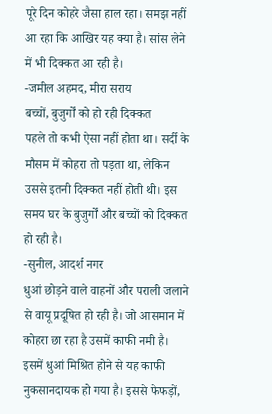पूरे दिन कोहरे जैसा हाल रहा। समझ नहीं आ रहा कि आखिर यह क्या है। सांस लेने में भी दिक्कत आ रही है।
-जमील अहमद, मीरा सराय
बच्चों, बुजुर्गों को हो रही दिक्कत
पहले तो कभी ऐसा नहीं होता था। सर्दी के मौसम में कोहरा तो पड़ता था, लेकिन उससे इतनी दिक्कत नहीं होती थी। इस समय घर के बुजुर्गों और बच्चों को दिक्कत हो रही है।
-सुनील, आदर्श नगर
धुआं छोड़ने वाले वाहनों और पराली जलाने से वायू प्रदूषित हो रही है। जो आसमान में कोहरा छा रहा है उसमें काफी नमी है। इसमें धुआं मिश्रित होने से यह काफी नुकसानदायक हो गया है। इससे फेफड़ों,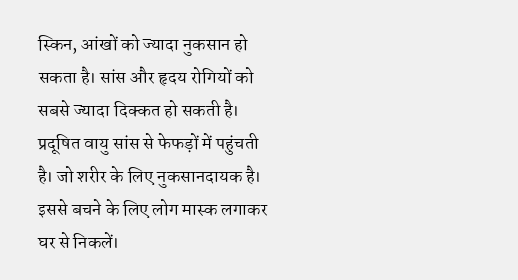स्किन, आंखों को ज्यादा नुकसान हो सकता है। सांस और हृदय रोगियों को सबसे ज्यादा दिक्कत हो सकती है। प्रदूषित वायु सांस से फेफड़ों में पहुंचती है। जो शरीर के लिए नुकसानदायक है। इससे बचने के लिए लोग मास्क लगाकर घर से निकलें।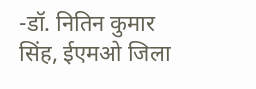-डॉ. नितिन कुमार सिंह, ईएमओ जिला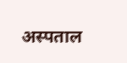अस्पताल